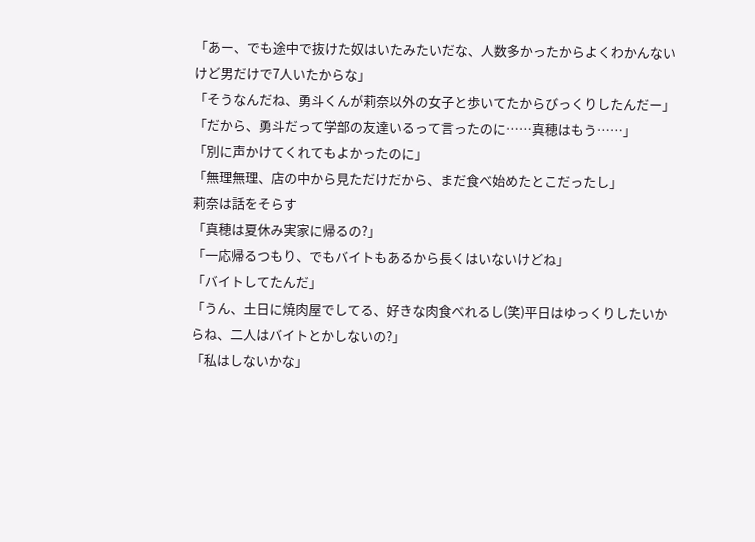「あー、でも途中で抜けた奴はいたみたいだな、人数多かったからよくわかんないけど男だけで7人いたからな」
「そうなんだね、勇斗くんが莉奈以外の女子と歩いてたからびっくりしたんだー」
「だから、勇斗だって学部の友達いるって言ったのに……真穂はもう……」
「別に声かけてくれてもよかったのに」
「無理無理、店の中から見ただけだから、まだ食べ始めたとこだったし」
莉奈は話をそらす
「真穂は夏休み実家に帰るの?」
「一応帰るつもり、でもバイトもあるから長くはいないけどね」
「バイトしてたんだ」
「うん、土日に焼肉屋でしてる、好きな肉食べれるし(笑)平日はゆっくりしたいからね、二人はバイトとかしないの?」
「私はしないかな」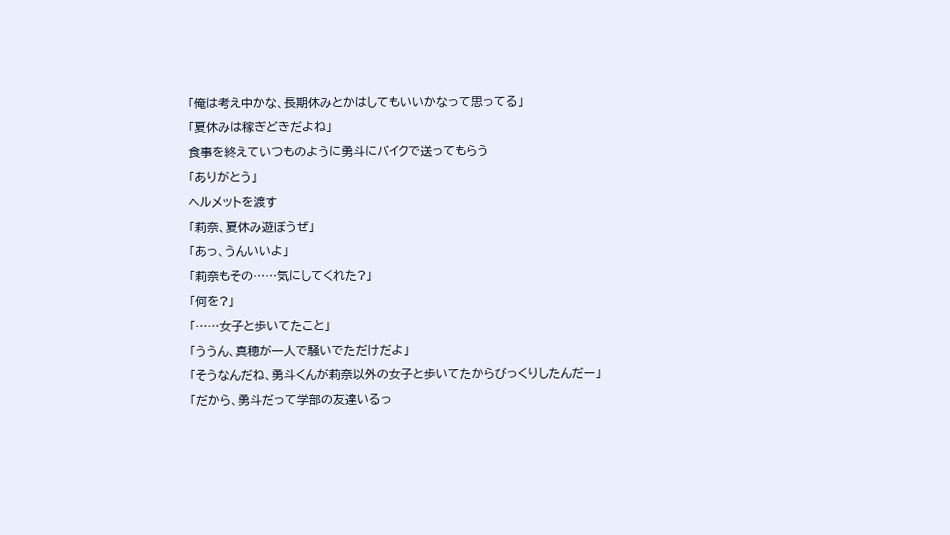「俺は考え中かな、長期休みとかはしてもいいかなって思ってる」
「夏休みは稼ぎどきだよね」
食事を終えていつものように勇斗にバイクで送ってもらう
「ありがとう」
ヘルメットを渡す
「莉奈、夏休み遊ぼうぜ」
「あっ、うんいいよ」
「莉奈もその……気にしてくれた?」
「何を?」
「……女子と歩いてたこと」
「ううん、真穂が一人で騒いでただけだよ」
「そうなんだね、勇斗くんが莉奈以外の女子と歩いてたからびっくりしたんだー」
「だから、勇斗だって学部の友達いるっ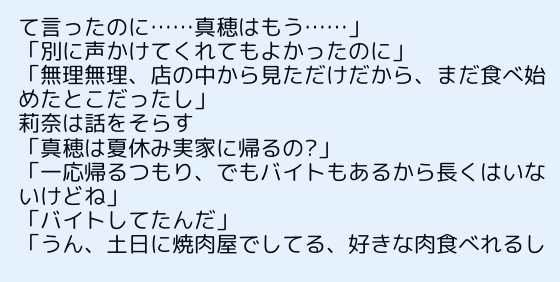て言ったのに……真穂はもう……」
「別に声かけてくれてもよかったのに」
「無理無理、店の中から見ただけだから、まだ食べ始めたとこだったし」
莉奈は話をそらす
「真穂は夏休み実家に帰るの?」
「一応帰るつもり、でもバイトもあるから長くはいないけどね」
「バイトしてたんだ」
「うん、土日に焼肉屋でしてる、好きな肉食べれるし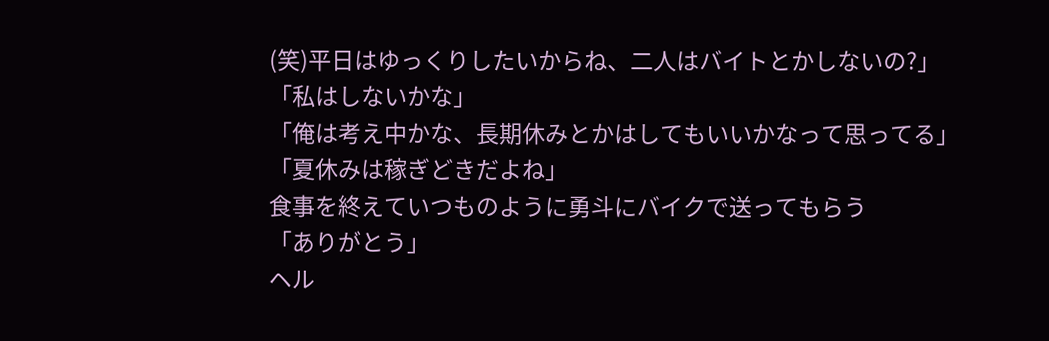(笑)平日はゆっくりしたいからね、二人はバイトとかしないの?」
「私はしないかな」
「俺は考え中かな、長期休みとかはしてもいいかなって思ってる」
「夏休みは稼ぎどきだよね」
食事を終えていつものように勇斗にバイクで送ってもらう
「ありがとう」
ヘル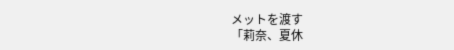メットを渡す
「莉奈、夏休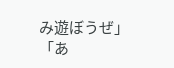み遊ぼうぜ」
「あ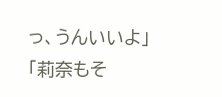っ、うんいいよ」
「莉奈もそ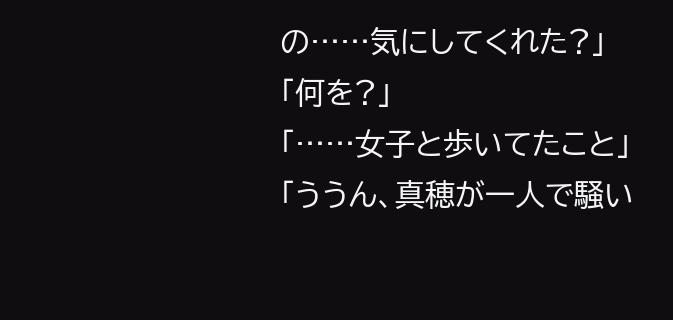の……気にしてくれた?」
「何を?」
「……女子と歩いてたこと」
「ううん、真穂が一人で騒い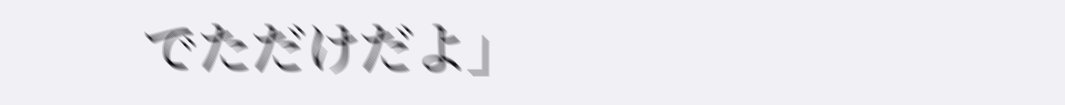でただけだよ」